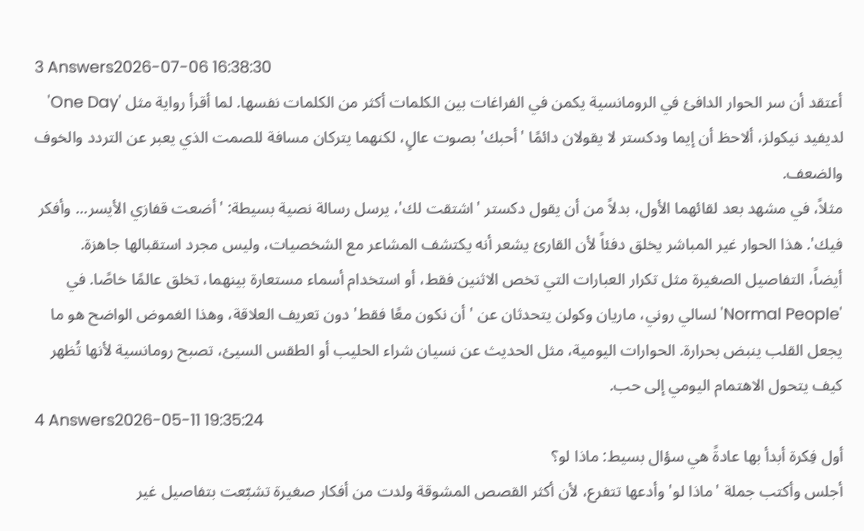3 Answers2026-07-06 16:38:30
أعتقد أن سر الحوار الدافئ في الرومانسية يكمن في الفراغات بين الكلمات أكثر من الكلمات نفسها. لما أقرأ رواية مثل 'One Day' لديفيد نيكولز، ألاحظ أن إيما ودكستر لا يقولان دائمًا 'أحبك' بصوت عالٍ، لكنهما يتركان مسافة للصمت الذي يعبر عن التردد والخوف والضعف.
مثلاً، في مشهد بعد لقائهما الأول، بدلاً من أن يقول دكستر 'اشتقت لك'، يرسل رسالة نصية بسيطة: 'أضعت قفازي الأيسر... وأفكر فيك'. هذا الحوار غير المباشر يخلق دفئاً لأن القارئ يشعر أنه يكتشف المشاعر مع الشخصيات، وليس مجرد استقبالها جاهزة.
أيضاً، التفاصيل الصغيرة مثل تكرار العبارات التي تخص الاثنين فقط، أو استخدام أسماء مستعارة بينهما، تخلق عالمًا خاصًا. في 'Normal People' لسالي روني، ماريان وكولن يتحدثان عن 'أن نكون معًا فقط' دون تعريف العلاقة، وهذا الغموض الواضح هو ما يجعل القلب ينبض بحرارة. الحوارات اليومية، مثل الحديث عن نسيان شراء الحليب أو الطقس السيئ، تصبح رومانسية لأنها تُظهر كيف يتحول الاهتمام اليومي إلى حب.
4 Answers2026-05-11 19:35:24
أول فِكرة أبدأ بها عادةً هي سؤال بسيط: ماذا لو؟
أجلس وأكتب جملة 'ماذا لو' وأدعها تتفرع، لأن أكثر القصص المشوقة ولدت من أفكار صغيرة تشبّعت بتفاصيل غير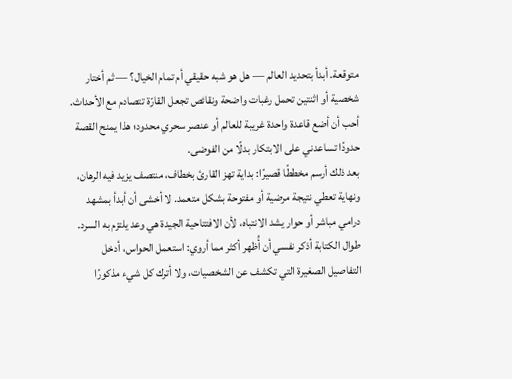متوقعة. أبدأ بتحديد العالم — هل هو شبه حقيقي أم تمام الخيال؟ — ثم أختار شخصية أو اثنتين تحمل رغبات واضحة ونقائص تجعل القارّة تتصادم مع الأحداث. أحب أن أضع قاعدة واحدة غريبة للعالم أو عنصر سحري محدود؛ هذا يمنح القصة حدودًا تساعدني على الابتكار بدلًا من الفوضى.
بعد ذلك أرسم مخططًا قصيرًا: بداية تهز القارئ بخطاف، منتصف يزيد فيه الرهان، ونهاية تعطي نتيجة مرضية أو مفتوحة بشكل متعمد. لا أخشى أن أبدأ بمشهد درامي مباشر أو حوار يشد الانتباه، لأن الافتتاحية الجيدة هي وعد يلتزم به السرد. طوال الكتابة أذكر نفسي أن أُظهر أكثر مما أروي: استعمل الحواس، أدخل التفاصيل الصغيرة التي تكشف عن الشخصيات، ولا أترك كل شيء مذكورًا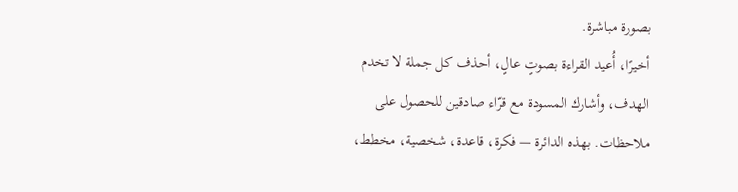بصورة مباشرة.
أخيرًا، أُعيد القراءة بصوتٍ عالٍ، أحذف كل جملة لا تخدم الهدف، وأشارك المسودة مع قرّاء صادقين للحصول على ملاحظات. بهذه الدائرة — فكرة، قاعدة، شخصية، مخطط،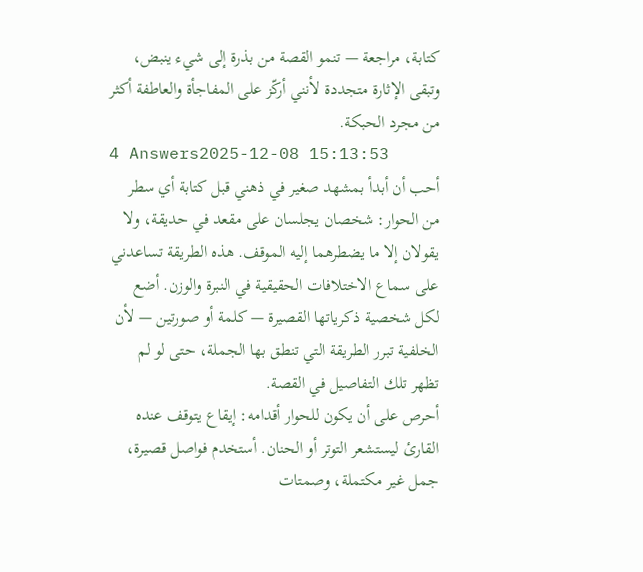كتابة، مراجعة — تنمو القصة من بذرة إلى شيء ينبض، وتبقى الإثارة متجددة لأنني أركّز على المفاجأة والعاطفة أكثر من مجرد الحبكة.
4 Answers2025-12-08 15:13:53
أحب أن أبدأ بمشهد صغير في ذهني قبل كتابة أي سطر من الحوار: شخصان يجلسان على مقعد في حديقة، ولا يقولان إلا ما يضطرهما إليه الموقف. هذه الطريقة تساعدني على سماع الاختلافات الحقيقية في النبرة والوزن. أضع لكل شخصية ذكرياتها القصيرة — كلمة أو صورتين — لأن الخلفية تبرر الطريقة التي تنطق بها الجملة، حتى لو لم تظهر تلك التفاصيل في القصة.
أحرص على أن يكون للحوار أقدامه: إيقاع يتوقف عنده القارئ ليستشعر التوتر أو الحنان. أستخدم فواصل قصيرة، جمل غير مكتملة، وصمتات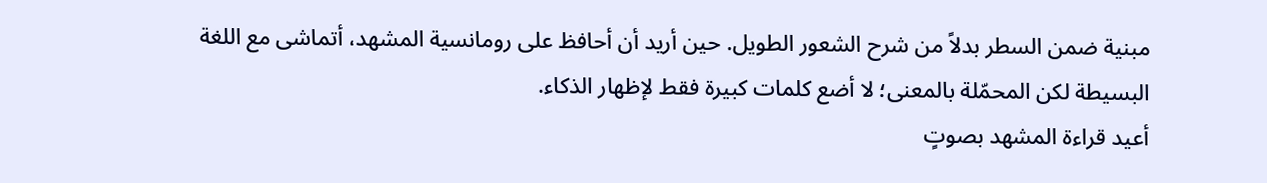مبنية ضمن السطر بدلاً من شرح الشعور الطويل. حين أريد أن أحافظ على رومانسية المشهد، أتماشى مع اللغة البسيطة لكن المحمّلة بالمعنى؛ لا أضع كلمات كبيرة فقط لإظهار الذكاء.
أعيد قراءة المشهد بصوتٍ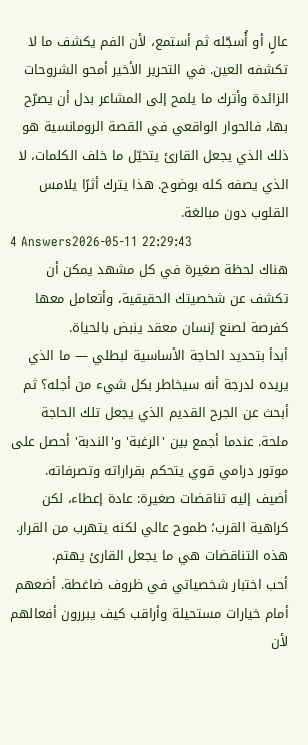عالٍ أو أُسجّله ثم أستمع، لأن الفم يكشف ما لا تكشفه العين. في التحرير الأخير أمحو الشروحات الزائدة وأترك ما يلمح إلى المشاعر بدل أن يصرّح بها، فالحوار الواقعي في القصة الرومانسية هو ذلك الذي يجعل القارئ يتخيّل ما خلف الكلمات، لا الذي يصفه كله بوضوح. هذا يترك أثرًا يلامس القلوب دون مبالغة.
4 Answers2026-05-11 22:29:43
هناك لحظة صغيرة في كل مشهد يمكن أن تكشف عن شخصيتك الحقيقية، وأتعامل معها كفرصة لصنع إنسان معقد ينبض بالحياة.
أبدأ بتحديد الحاجة الأساسية لبطلي — ما الذي يريده لدرجة أنه سيخاطر بكل شيء من أجله؟ ثم أبحث عن الجرح القديم الذي يجعل تلك الحاجة ملحة. عندما أجمع بين 'الرغبة' و'الندبة' أحصل على موتور درامي قوي يتحكم بقراراته وتصرفاته. أضيف إليه تناقضات صغيرة: عادة إعطاء، لكن كراهية القرب؛ طموح عالي لكنه يتهرب من القرار. هذه التناقضات هي ما يجعل القارئ يهتم.
أحب اختبار شخصياتي في ظروف ضاغطة. أضعهم أمام خيارات مستحيلة وأراقب كيف يبررون أفعالهم لأن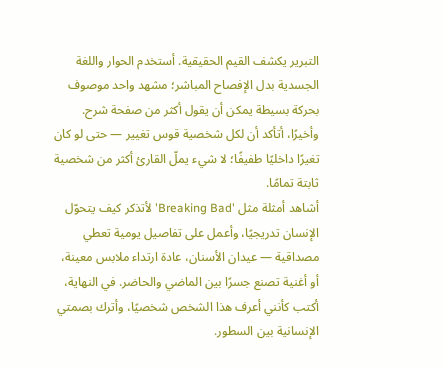التبرير يكشف القيم الحقيقية. أستخدم الحوار واللغة الجسدية بدل الإفصاح المباشر؛ مشهد واحد موصوف بحركة بسيطة يمكن أن يقول أكثر من صفحة شرح. وأخيرًا، أتأكد أن لكل شخصية قوس تغيير — حتى لو كان تغيرًا داخليًا طفيفًا؛ لا شيء يملّ القارئ أكثر من شخصية ثابتة تمامًا.
أشاهد أمثلة مثل 'Breaking Bad' لأتذكر كيف يتحوّل الإنسان تدريجيًا، وأعمل على تفاصيل يومية تعطي مصداقية — عيدان الأسنان، عادة ارتداء ملابس معينة، أو أغنية تصنع جسرًا بين الماضي والحاضر. في النهاية، أكتب كأنني أعرف هذا الشخص شخصيًا، وأترك بصمتي الإنسانية بين السطور.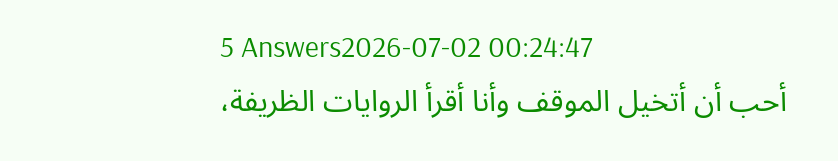5 Answers2026-07-02 00:24:47
أحب أن أتخيل الموقف وأنا أقرأ الروايات الظريفة،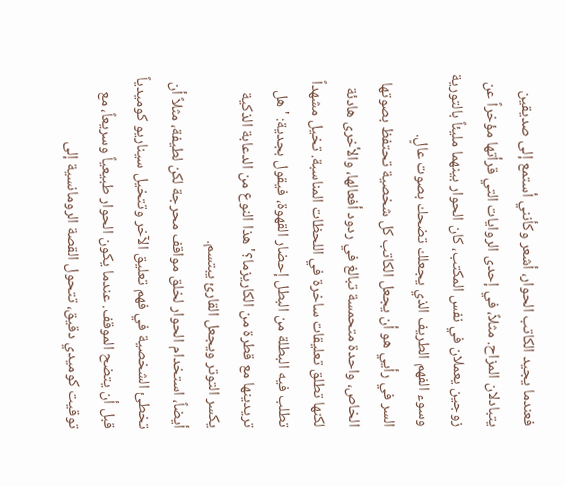فعندما يجيد الكاتب الحوار، أشعر وكأنني أستمع إلى صديقين يتبادلان المزاح. مثلاً، في إحدى الروايات التي قرأتها مؤخراً عن زوجين يعملان في نفس المكتب، كان الحوار بينهما مليئاً بالتورية وسوء الفهم الطريف الذي يجعلك تضحك بصوت عالٍ.
السر في رأيي هو أن يجعل الكاتب كل شخصية تحتفظ بصوتها الخاص، واحدة متحمسة تبالغ في ردود أفعالها، والأخرى هادئة لكنها تطلق تعليقات ساخرة في اللحظات المناسبة. تخيل مشهداً تطلب فيه البطلة من البطل إحضار القهوة، فيقول بجدية: 'هل تريدينها مع قطرة من الكاريزما؟' هذا النوع من الدعابة الذكية يكسر التوتر ويجعل القارئ يبتسم.
أيضاً، استخدام الحوار لخلق مواقف محرجة لكن لطيفة، مثلاً أن تخطئ الشخصية في فهم تعليق الآخر وتتخيل سيناريو كوميدياً قبل أن يتضح الموقف. عندما يكون الحوار طبيعياً وسريعاً، مع توقيت كوميدي دقيق، تتحول القصة الرومانسية إلى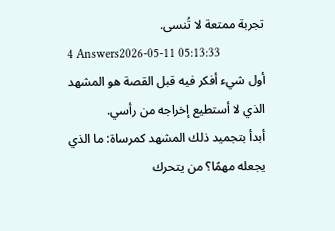تجربة ممتعة لا تُنسى.
4 Answers2026-05-11 05:13:33
أول شيء أفكر فيه قبل القصة هو المشهد الذي لا أستطيع إخراجه من رأسي.
أبدأ بتجميد ذلك المشهد كمرساة: ما الذي يجعله مهمًا؟ من يتحرك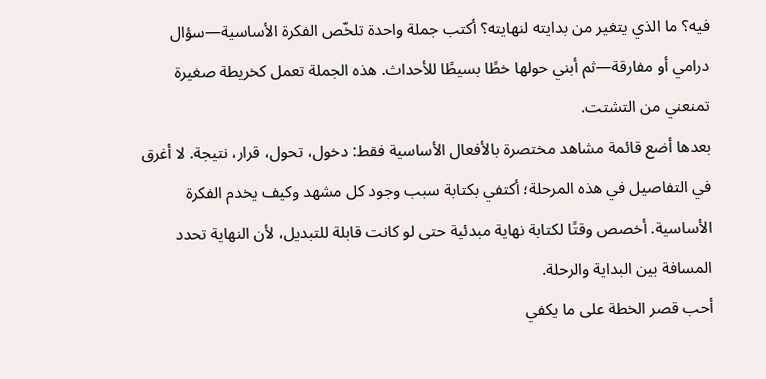فيه؟ ما الذي يتغير من بدايته لنهايته؟ أكتب جملة واحدة تلخّص الفكرة الأساسية—سؤال درامي أو مفارقة—ثم أبني حولها خطًا بسيطًا للأحداث. هذه الجملة تعمل كخريطة صغيرة تمنعني من التشتت.
بعدها أضع قائمة مشاهد مختصرة بالأفعال الأساسية فقط: دخول، تحول، قرار، نتيجة. لا أغرق في التفاصيل في هذه المرحلة؛ أكتفي بكتابة سبب وجود كل مشهد وكيف يخدم الفكرة الأساسية. أخصص وقتًا لكتابة نهاية مبدئية حتى لو كانت قابلة للتبديل، لأن النهاية تحدد المسافة بين البداية والرحلة.
أحب قصر الخطة على ما يكفي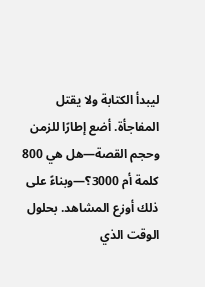ليبدأ الكتابة ولا يقتل المفاجأة. أضع إطارًا للزمن وحجم القصة—هل هي 800 كلمة أم 3000؟—وبناءً على ذلك أوزع المشاهد. بحلول الوقت الذي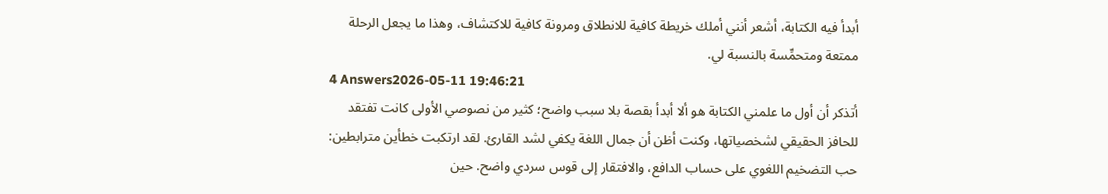أبدأ فيه الكتابة، أشعر أنني أملك خريطة كافية للانطلاق ومرونة كافية للاكتشاف، وهذا ما يجعل الرحلة ممتعة ومتحمِّسة بالنسبة لي.
4 Answers2026-05-11 19:46:21
أتذكر أن أول ما علمني الكتابة هو ألا أبدأ بقصة بلا سبب واضح؛ كثير من نصوصي الأولى كانت تفتقد للحافز الحقيقي لشخصياتها، وكنت أظن أن جمال اللغة يكفي لشد القارئ. لقد ارتكبت خطأين مترابطين: حب التضخيم اللغوي على حساب الدافع، والافتقار إلى قوس سردي واضح. حين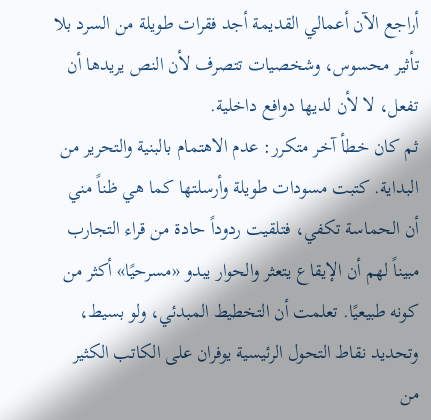أراجع الآن أعمالي القديمة أجد فقرات طويلة من السرد بلا تأثير محسوس، وشخصيات تتصرف لأن النص يريدها أن تفعل، لا لأن لديها دوافع داخلية.
ثم كان خطأ آخر متكرر: عدم الاهتمام بالبنية والتحرير من البداية. كتبت مسودات طويلة وأرسلتها كما هي ظناً مني أن الحماسة تكفي، فتلقيت ردوداً حادة من قراء التجارب مبيناً لهم أن الإيقاع يتعثر والحوار يبدو «مسرحيًا» أكثر من كونه طبيعيًا. تعلمت أن التخطيط المبدئي، ولو بسيط، وتحديد نقاط التحول الرئيسية يوفران على الكاتب الكثير من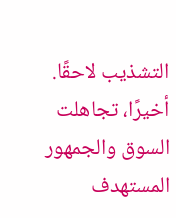التشذيب لاحقًا.
أخيرًا، تجاهلت السوق والجمهور المستهدف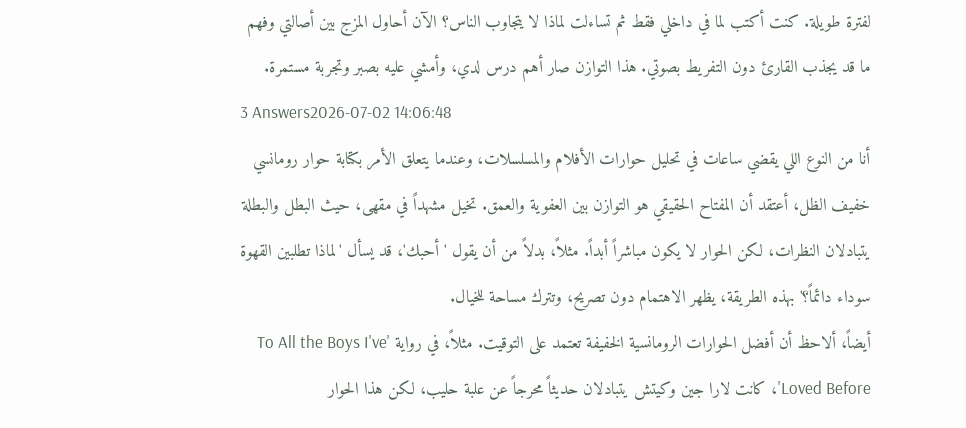لفترة طويلة. كنت أكتب لما في داخلي فقط ثم تساءلت لماذا لا يتجاوب الناس؟ الآن أحاول المزج بين أصالتي وفهم ما قد يجذب القارئ دون التفريط بصوتي. هذا التوازن صار أهم درس لدي، وأمشي عليه بصبر وتجربة مستمرة.
3 Answers2026-07-02 14:06:48
أنا من النوع اللي يقضي ساعات في تحليل حوارات الأفلام والمسلسلات، وعندما يتعلق الأمر بكتابة حوار رومانسي خفيف الظل، أعتقد أن المفتاح الحقيقي هو التوازن بين العفوية والعمق. تخيل مشهداً في مقهى، حيث البطل والبطلة يتبادلان النظرات، لكن الحوار لا يكون مباشراً أبداً. مثلاً، بدلاً من أن يقول 'أحبك'، قد يسأل 'لماذا تطلبين القهوة سوداء دائماً؟' بهذه الطريقة، يظهر الاهتمام دون تصريح، وتترك مساحة للخيال.
أيضاً، ألاحظ أن أفضل الحوارات الرومانسية الخفيفة تعتمد على التوقيت. مثلاً، في رواية 'To All the Boys I've Loved Before'، كانت لارا جين وكيتش يتبادلان حديثاً محرجاً عن علبة حليب، لكن هذا الحوار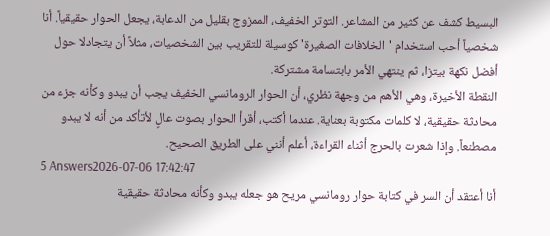البسيط كشف عن كثير من المشاعر. التوتر الخفيف، الممزوج بقليل من الدعابة، يجعل الحوار حقيقياً. أنا شخصياً أحب استخدام 'الخلافات الصغيرة' كوسيلة للتقريب بين الشخصيات، مثلاً أن يتجادلا حول أفضل نكهة بيتزا، ثم ينتهي الأمر بابتسامة مشتركة.
النقطة الأخيرة، وهي الأهم من وجهة نظري، أن الحوار الرومانسي الخفيف يجب أن يبدو وكأنه جزء من محادثة حقيقية، لا كلمات مكتوبة بعناية. عندما أكتب، أقرأ الحوار بصوت عالٍ لأتأكد من أنه لا يبدو مصطنعاً. وإذا شعرت بالحرج أثناء القراءة، أعلم أنني على الطريق الصحيح.
5 Answers2026-07-06 17:42:47
أنا أعتقد أن السر في كتابة حوار رومانسي مريح هو جعله يبدو وكأنه محادثة حقيقية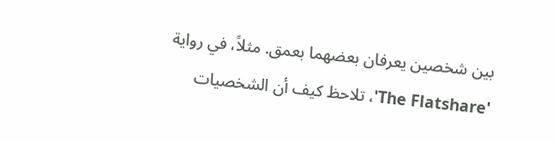بين شخصين يعرفان بعضهما بعمق. مثلاً، في رواية 'The Flatshare'، تلاحظ كيف أن الشخصيات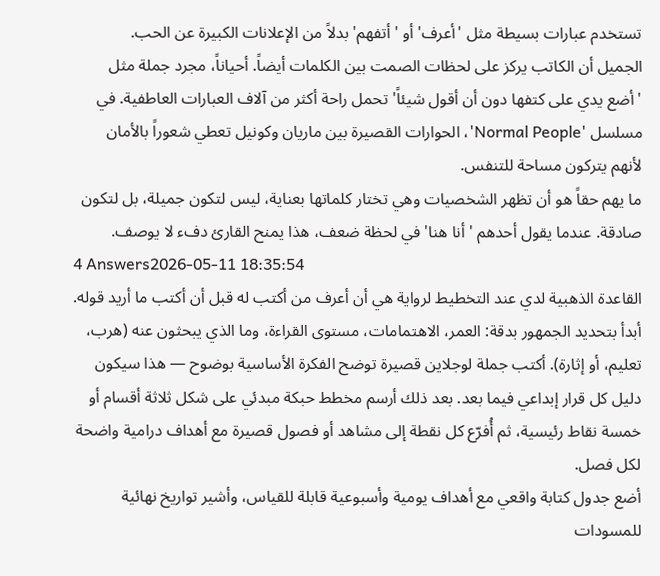تستخدم عبارات بسيطة مثل 'أعرف' أو 'أتفهم' بدلاً من الإعلانات الكبيرة عن الحب.
الجميل أن الكاتب يركز على لحظات الصمت بين الكلمات أيضاً. أحياناً، مجرد جملة مثل 'أضع يدي على كتفها دون أن أقول شيئاً' تحمل راحة أكثر من آلاف العبارات العاطفية. في مسلسل 'Normal People'، الحوارات القصيرة بين ماريان وكونيل تعطي شعوراً بالأمان لأنهم يتركون مساحة للتنفس.
ما يهم حقاً هو أن تظهر الشخصيات وهي تختار كلماتها بعناية، ليس لتكون جميلة، بل لتكون صادقة. عندما يقول أحدهم 'أنا هنا' في لحظة ضعف، هذا يمنح القارئ دفء لا يوصف.
4 Answers2026-05-11 18:35:54
القاعدة الذهبية لدي عند التخطيط لرواية هي أن أعرف من أكتب له قبل أن أكتب ما أريد قوله. أبدأ بتحديد الجمهور بدقة: العمر، الاهتمامات، مستوى القراءة، وما الذي يبحثون عنه (هرب، تعليم، أو إثارة). أكتب جملة لوجلاين قصيرة توضح الفكرة الأساسية بوضوح — هذا سيكون دليل كل قرار إبداعي فيما بعد. بعد ذلك أرسم مخطط حبكة مبدئي على شكل ثلاثة أقسام أو خمسة نقاط رئيسية، ثم أُفرّع كل نقطة إلى مشاهد أو فصول قصيرة مع أهداف درامية واضحة لكل فصل.
أضع جدول كتابة واقعي مع أهداف يومية وأسبوعية قابلة للقياس، وأشير تواريخ نهائية للمسودات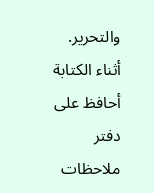والتحرير. أثناء الكتابة أحافظ على دفتر ملاحظات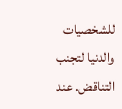للشخصيات والدنيا لتجنب التناقض. عند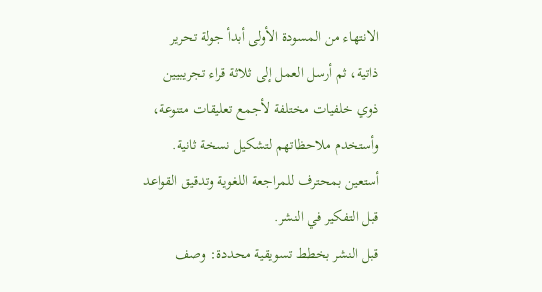الانتهاء من المسودة الأولى أبدأ جولة تحرير ذاتية، ثم أرسل العمل إلى ثلاثة قراء تجريبيين ذوي خلفيات مختلفة لأجمع تعليقات متنوعة، وأستخدم ملاحظاتهم لتشكيل نسخة ثانية. أستعين بمحترف للمراجعة اللغوية وتدقيق القواعد قبل التفكير في النشر.
قبل النشر بخطط تسويقية محددة: وصف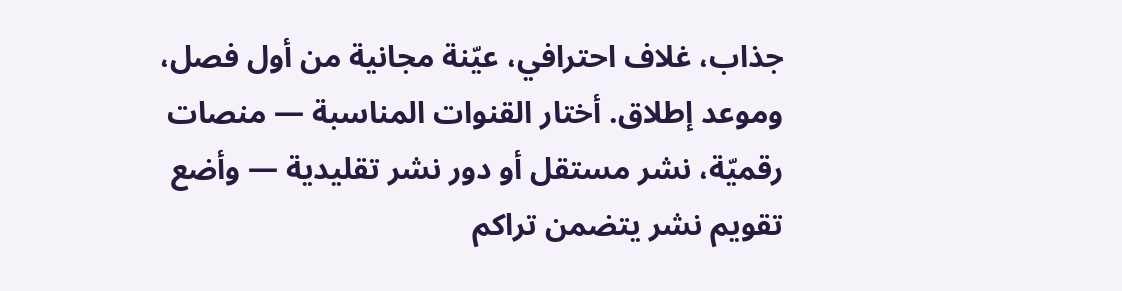جذاب، غلاف احترافي، عيّنة مجانية من أول فصل، وموعد إطلاق. أختار القنوات المناسبة — منصات رقميّة، نشر مستقل أو دور نشر تقليدية — وأضع تقويم نشر يتضمن تراكم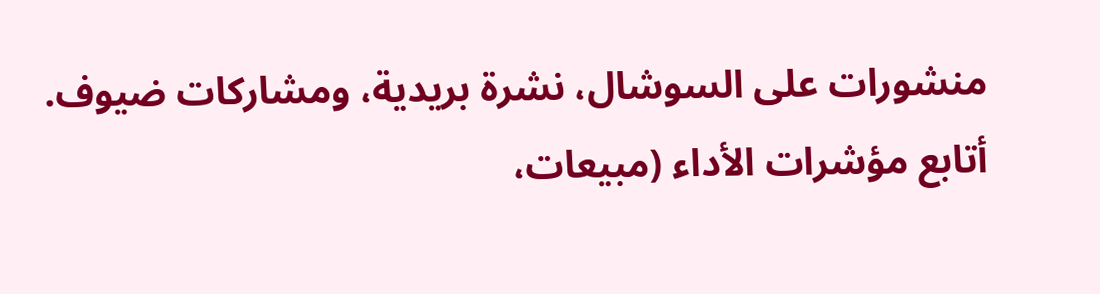منشورات على السوشال، نشرة بريدية، ومشاركات ضيوف. أتابع مؤشرات الأداء (مبيعات،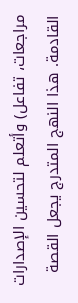مراجعات، تفاعل) وأتعلم لتحسين الإصدارات القادمة. هذا النهج المتدرج يجعل القصة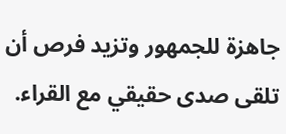جاهزة للجمهور وتزيد فرص أن تلقى صدى حقيقي مع القراء.